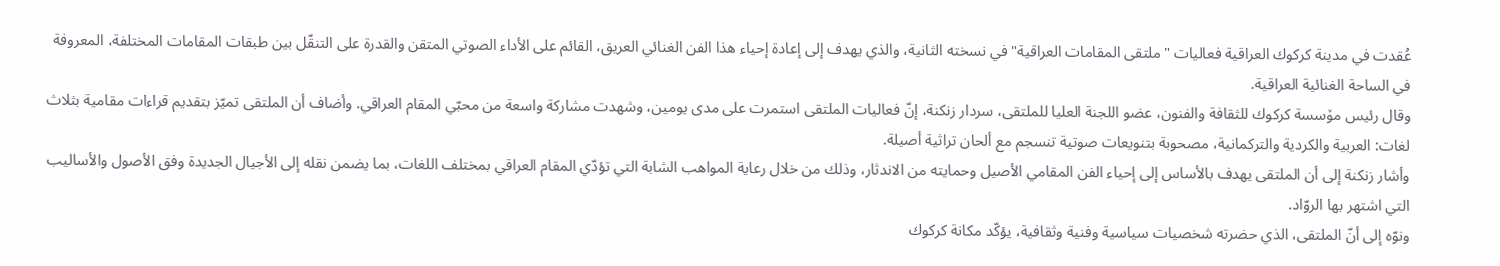عُقدت في مدينة كركوك العراقية فعاليات "ملتقى المقامات العراقية" في نسخته الثانية، والذي يهدف إلى إعادة إحياء هذا الفن الغنائي العريق، القائم على الأداء الصوتي المتقن والقدرة على التنقّل بين طبقات المقامات المختلفة، المعروفة في الساحة الغنائية العراقية.
وقال رئيس مۆسسة كركوك للثقافة والفنون، عضو اللجنة العليا للملتقى، سردار زنكنة، إنّ فعاليات الملتقى استمرت على مدى يومين، وشهدت مشاركة واسعة من محبّي المقام العراقي. وأضاف أن الملتقى تميّز بتقديم قراءات مقامية بثلاث لغات: العربية والكردية والتركمانية، مصحوبة بتنويعات صوتية تنسجم مع ألحان تراثية أصيلة.
وأشار زنكنة إلى أن الملتقى يهدف بالأساس إلى إحياء الفن المقامي الأصيل وحمايته من الاندثار، وذلك من خلال رعاية المواهب الشابة التي تؤدّي المقام العراقي بمختلف اللغات، بما يضمن نقله إلى الأجيال الجديدة وفق الأصول والأساليب التي اشتهر بها الروّاد.
ونوّه إلى أنّ الملتقى، الذي حضرته شخصيات سياسية وفنية وثقافية، يؤكّد مكانة كركوك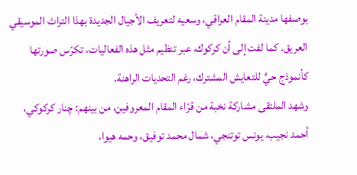بوصفها مدينة المقام العراقي، وسعيه لتعريف الأجيال الجديدة بهذا التراث الموسيقي العريق. كما لفت إلى أن كركوك، عبر تنظيم مثل هذه الفعاليات، تكرّس صورتها كأنموذج حيٍّ للتعايش المشترك، رغم التحديات الراهنة.
وشهد الملتقى مشاركة نخبة من قرّاء المقام المعروفين، من بينهم: چنار كركوكي، أحمد نجيب، يونس توتنجي، شمال محمد توفيق، وحمه هيوا،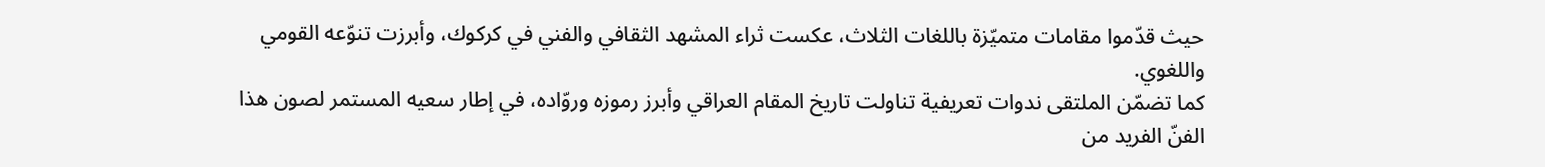حيث قدّموا مقامات متميّزة باللغات الثلاث، عكست ثراء المشهد الثقافي والفني في كركوك، وأبرزت تنوّعه القومي واللغوي.
كما تضمّن الملتقى ندوات تعريفية تناولت تاريخ المقام العراقي وأبرز رموزه وروّاده، في إطار سعيه المستمر لصون هذا الفنّ الفريد من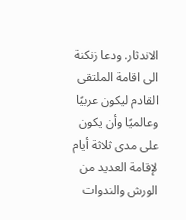الاندثار. ودعا زنكنة الى اقامة الملتقى القادم ليكون عربيًا وعالميًا وأن يكون على مدى ثلاثة أيام لإقامة العديد من الورش والندوات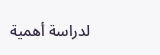لدراسة أهمية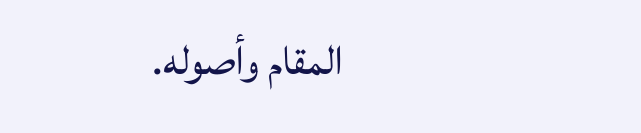المقام وأصوله.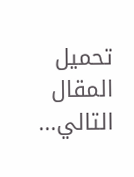تحميل المقال التالي...